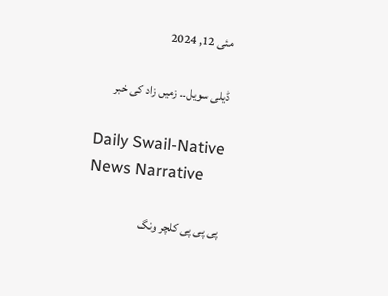مئی 12, 2024

ڈیلی سویل۔۔ زمیں زاد کی خبر

Daily Swail-Native News Narrative

پی پی پی کلچر ونگ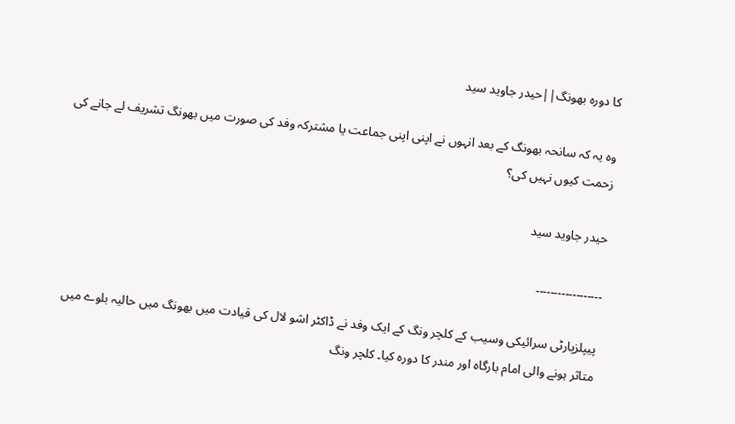کا دورہ بھونگ||حیدر جاوید سید

وہ یہ کہ سانحہ بھونگ کے بعد انہوں نے اپنی اپنی جماعت یا مشترکہ وفد کی صورت میں بھونگ تشریف لے جانے کی زحمت کیوں نہیں کی؟

حیدر جاوید سید

۔۔۔۔۔۔۔۔۔۔۔۔۔۔۔۔۔۔

پیپلزپارٹی سرائیکی وسیب کے کلچر ونگ کے ایک وفد نے ڈاکٹر اشو لال کی قیادت میں بھونگ میں حالیہ بلوے میں متاثر ہونے والی امام بارگاہ اور مندر کا دورہ کیا۔ کلچر ونگ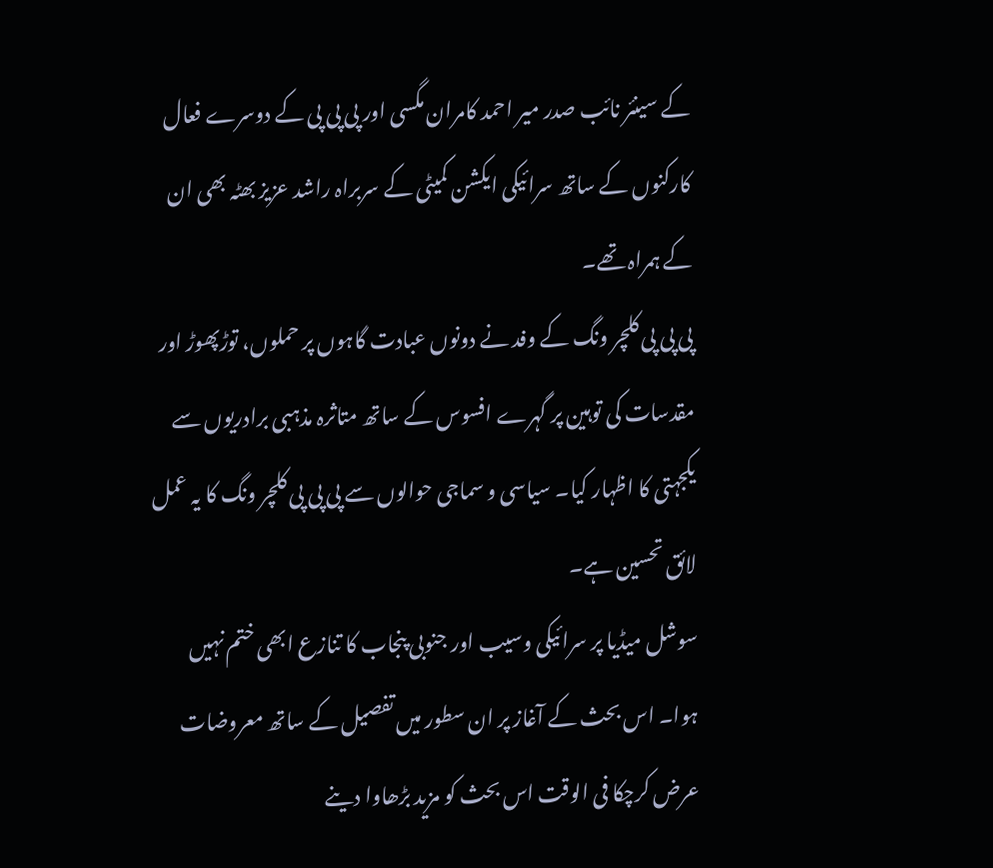کے سینئر نائب صدر میر احمد کامران مگسی اور پی پی پی کے دوسرے فعال کارکنوں کے ساتھ سرائیکی ایکشن کمیٹی کے سربراہ راشد عزیز بھٹہ بھی ان کے ہمراہ تھے۔
پی پی پی کلچر ونگ کے وفد نے دونوں عبادت گاہوں پر حملوں، توڑپھوڑ اور مقدسات کی توہین پر گہرے افسوس کے ساتھ متاثرہ مذہبی برادریوں سے یکجہتی کا اظہار کیا۔ سیاسی و سماجی حوالوں سے پی پی پی کلچر ونگ کا یہ عمل لائق تحسین ہے۔
سوشل میڈیا پر سرائیکی وسیب اور جنوبی پنجاب کا تنازع ابھی ختم نہیں ہوا۔ اس بحث کے آغاز پر ان سطور میں تفصیل کے ساتھ معروضات عرض کرچکا فی الوقت اس بحث کو مزید بڑھاوا دینے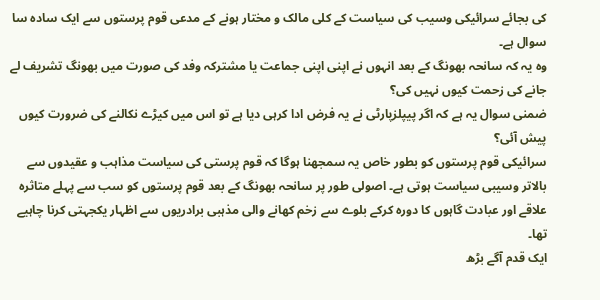کی بجائے سرائیکی وسیب کی سیاست کے کلی مالک و مختار ہونے کے مدعی قوم پرستوں سے ایک سادہ سا سوال ہے۔
وہ یہ کہ سانحہ بھونگ کے بعد انہوں نے اپنی اپنی جماعت یا مشترکہ وفد کی صورت میں بھونگ تشریف لے جانے کی زحمت کیوں نہیں کی؟
ضمنی سوال یہ ہے کہ اگر پیپلزپارٹی نے یہ فرض ادا کرہی دیا ہے تو اس میں کیڑے نکالنے کی ضرورت کیوں پیش آئی؟
سرائیکی قوم پرستوں کو بطور خاص یہ سمجھنا ہوگا کہ قوم پرستی کی سیاست مذاہب و عقیدوں سے بالاتر وسیبی سیاست ہوتی ہے۔ اصولی طور پر سانحہ بھونگ کے بعد قوم پرستوں کو سب سے پہلے متاثرہ علاقے اور عبادت گاہوں کا دورہ کرکے بلوے سے زخم کھانے والی مذہبی برادریوں سے اظہار یکجہتی کرنا چاہیے تھا۔
ایک قدم آگے بڑھ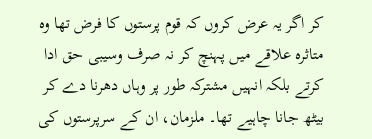کر اگر یہ عرض کروں کہ قوم پرستوں کا فرض تھا وہ متاثرہ علاقے میں پہنچ کر نہ صرف وسیبی حق ادا کرتے بلکہ انہیں مشترکہ طور پر وہاں دھرنا دے کر بیٹھ جانا چاہیے تھا۔ ملزمان، ان کے سرپرستوں کی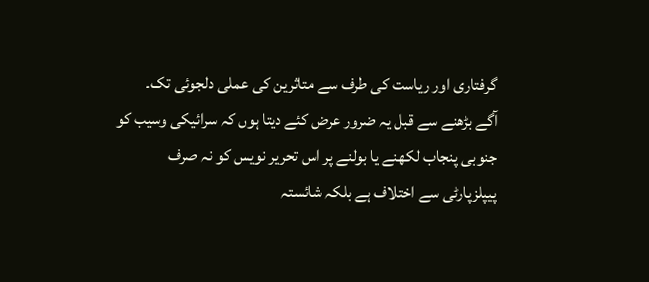گرفتاری اور ریاست کی طرف سے متاثرین کی عملی دلجوئی تک۔
آگے بڑھنے سے قبل یہ ضرور عرض کئے دیتا ہوں کہ سرائیکی وسیب کو جنوبی پنجاب لکھنے یا بولنے پر اس تحریر نویس کو نہ صرف پیپلزپارٹی سے اختلاف ہے بلکہ شائستہ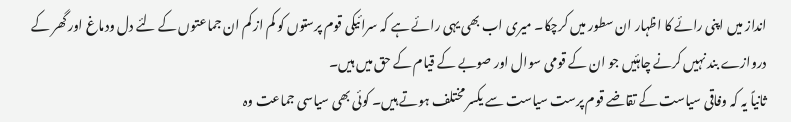انداز میں اپنی رائے کا اظہار ان سطور میں کرچکا۔ میری اب بھی یہی رائے ہے کہ سرائیکی قوم پرستوں کو کم از کم ان جماعتوں کے لئے دل ودماغ اور گھر کے دروازے بند نہیں کرنے چاہئیں جو ان کے قومی سوال اور صوبے کے قیام کے حق میں ہیں۔
ثانیاً یہ کہ وفاقی سیاست کے تقاضے قوم پرست سیاست سے یکسر مختلف ہوتے ہیں۔ کوئی بھی سیاسی جماعت وہ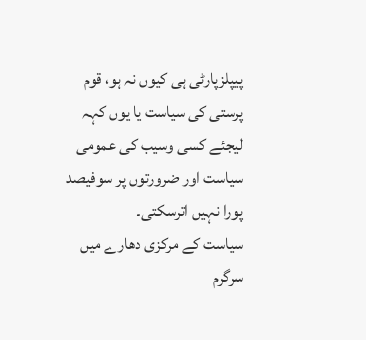پیپلزپارٹی ہی کیوں نہ ہو، قوم پرستی کی سیاست یا یوں کہہ لیجئے کسی وسیب کی عمومی سیاست اور ضرورتوں پر سوفیصد پورا نہیں اترسکتی۔
سیاست کے مرکزی دھارے میں سرگرم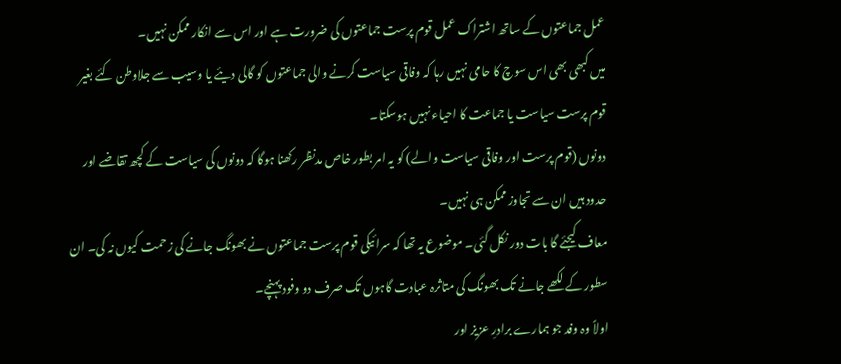عمل جماعتوں کے ساتھ اشتراک عمل قوم پرست جماعتوں کی ضرورت ہے اور اس سے انکار ممکن نہیں۔
میں کبھی بھی اس سوچ کا حامی نہیں رہا کہ وفاقی سیاست کرنے والی جماعتوں کو گالی دیئے یا وسیب سے جلاوطن کئے بغیر قوم پرست سیاست یا جماعت کا احیاء نہیں ہوسکتا۔
دونوں (قوم پرست اور وفاقی سیاست والے) کو یہ امر بطور خاص مدنظر رکھنا ہوگا کہ دونوں کی سیاست کے کچھ تقاضے اور حدود ہیں ان سے تجاوز ممکن ہی نہیں۔
معاف کیجئے گا بات دور نکل گئی۔ موضوع یہ تھا کہ سرائیکی قوم پرست جماعتوں نے بھونگ جانے کی زحمت کیوں نہ کی۔ ان سطور کے لکھے جانے تک بھونگ کی متاثرہ عبادت گاہوں تک صرف دو وفود پہنچے۔
اولاً وہ وفد جو ہمارے برادرِ عزیز اور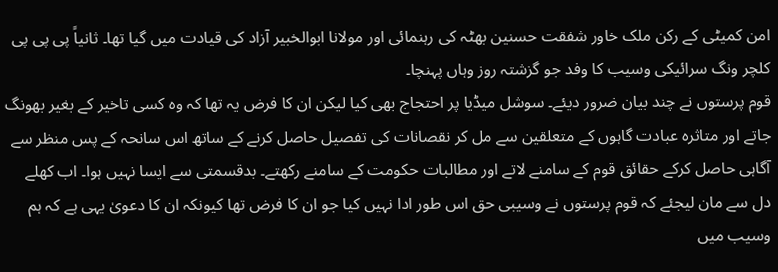امن کمیٹی کے رکن ملک خاور شفقت حسنین بھٹہ کی رہنمائی اور مولانا ابوالخبیر آزاد کی قیادت میں گیا تھا۔ ثانیاً پی پی پی کلچر ونگ سرائیکی وسیب کا وفد جو گزشتہ روز وہاں پہنچا۔
قوم پرستوں نے چند بیان ضرور دیئے۔ سوشل میڈیا پر احتجاج بھی کیا لیکن ان کا فرض یہ تھا کہ وہ کسی تاخیر کے بغیر بھونگ جاتے اور متاثرہ عبادت گاہوں کے متعلقین سے مل کر نقصانات کی تفصیل حاصل کرنے کے ساتھ اس سانحہ کے پس منظر سے آگاہی حاصل کرکے حقائق قوم کے سامنے لاتے اور مطالبات حکومت کے سامنے رکھتے۔ بدقسمتی سے ایسا نہیں ہوا۔ اب کھلے دل سے مان لیجئے کہ قوم پرستوں نے وسیبی حق اس طور ادا نہیں کیا جو ان کا فرض تھا کیونکہ ان کا دعویٰ یہی ہے کہ ہم وسیب میں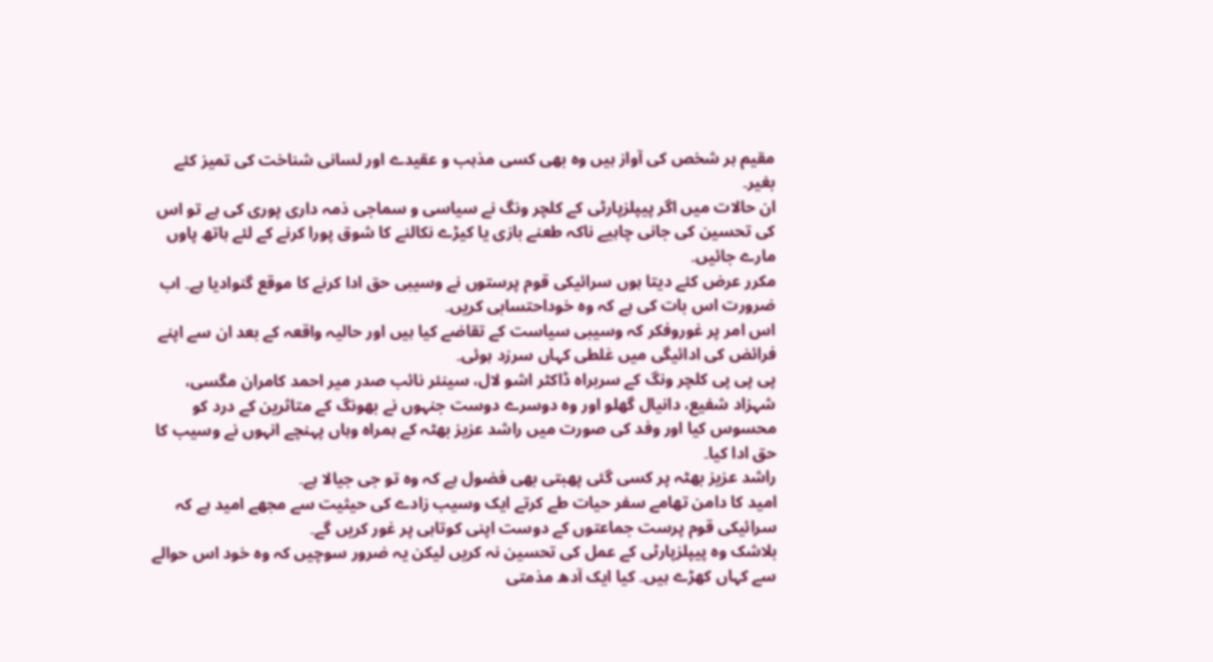مقیم ہر شخص کی آواز ہیں وہ بھی کسی مذہب و عقیدے اور لسانی شناخت کی تمیز کئے بغیر۔
ان حالات میں اگر پیپلزپارٹی کے کلچر ونگ نے سیاسی و سماجی ذمہ داری پوری کی ہے تو اس کی تحسین کی جانی چاہیے ناکہ طعنے بازی یا کیڑے نکالنے کا شوق پورا کرنے کے لئے ہاتھ پاوں مارے جائیں۔
مکرر عرض کئے دیتا ہوں سرائیکی قوم پرستوں نے وسیبی حق ادا کرنے کا موقع گنوادیا ہے۔ اب ضرورت اس بات کی ہے کہ وہ خوداحتسابی کریں۔
اس امر پر غوروفکر کہ وسیبی سیاست کے تقاضے کیا ہیں اور حالیہ واقعہ کے بعد ان سے اپنے فرائض کی ادائیگی میں غلطی کہاں سرزد ہوئی۔
پی پی پی کلچر ونگ کے سربراہ ڈاکٹر اشو لال، سینئر نائب صدر میر احمد کامران مگسی، شہزاد شفیع، دانیال گھلو اور وہ دوسرے دوست جنہوں نے بھونگ کے متاثرین کے درد کو محسوس کیا اور وفد کی صورت میں راشد عزیز بھٹہ کے ہمراہ وہاں پہنچے انہوں نے وسیب کا حق ادا کیا۔
راشد عزیز بھٹہ پر کسی گئی پھبتی بھی فضول ہے کہ وہ تو جی جیالا ہے۔
امید کا دامن تھامے سفر حیات طے کرتے ایک وسیب زادے کی حیثیت سے مجھے امید ہے کہ سرائیکی قوم پرست جماعتوں کے دوست اپنی کوتاہی پر غور کریں گے۔
بلاشک وہ پیپلزپارٹی کے عمل کی تحسین نہ کریں لیکن یہ ضرور سوچیں کہ وہ خود اس حوالے سے کہاں کھڑے ہیں۔ کیا ایک آدھ مذمتی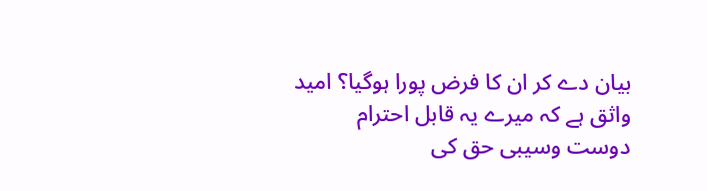بیان دے کر ان کا فرض پورا ہوگیا؟ امید واثق ہے کہ میرے یہ قابل احترام دوست وسیبی حق کی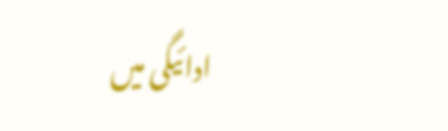ادائیگی میں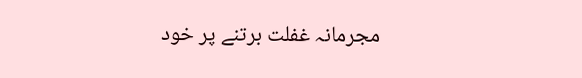مجرمانہ غفلت برتنے پر خود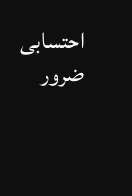احتسابی ضرور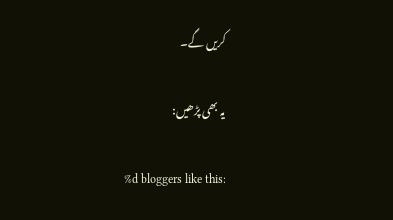کریں گے۔

یہ بھی پڑھیں:

%d bloggers like this: